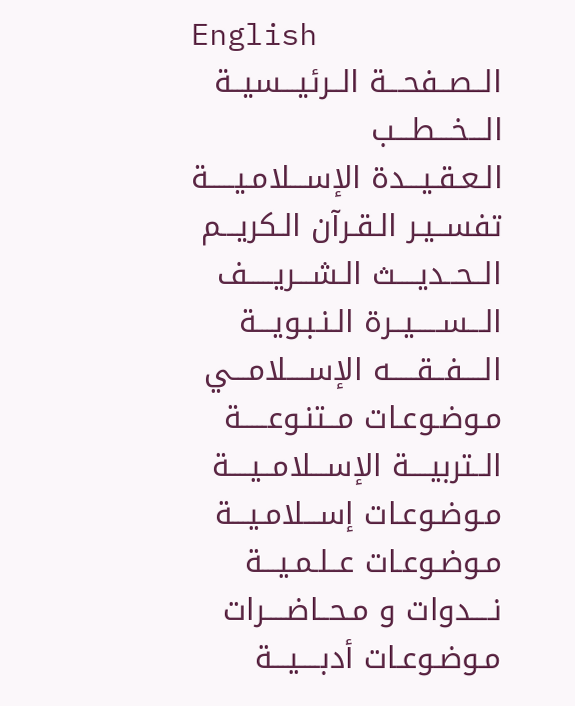English
الــصــفحـــة الــرئيـــسيــة
الـــخـــطـــب
الـعـقـيـــدة الإســـلامـيـــــة
تفســيـر الـقـرآن الـكريـــم
الــحــديــــث الـشـــريـــــف
الـــســـــيــرة الـنـبـويـــة
الــــفــقـــــه الإســــلامـــي
مـوضـوعـات مــتنـوعـــــة
الــتربيــــة الإســـلامــيــــة
مـوضـوعـات إســـلامـيـــة
مـوضـوعـات عــلـمـيـــة
نــــدوات و مـحــاضــــرات
مـوضـوعـات أدبــــيـــة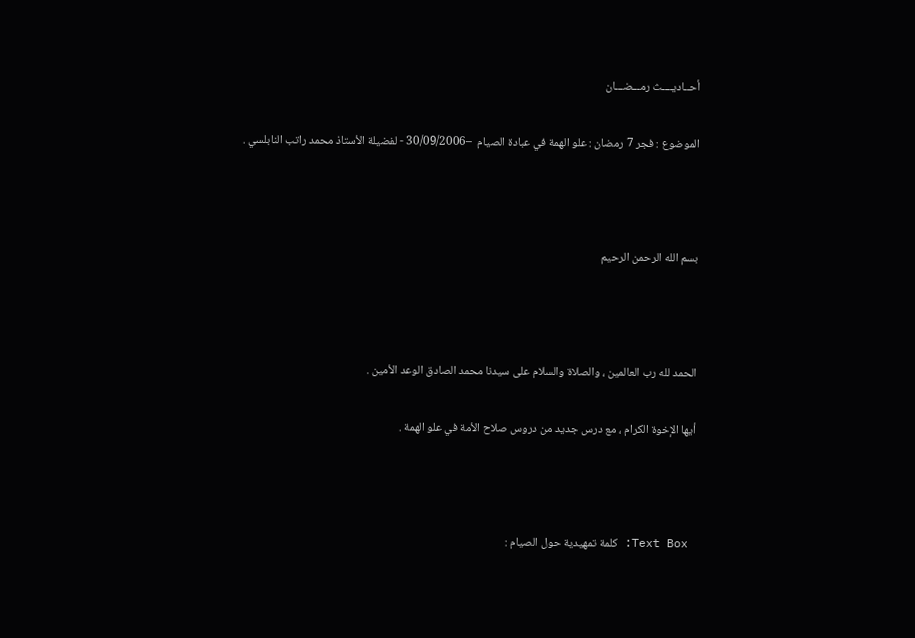أحــاديــــث رمـــضـــان

الموضوع : فجر 7 رمضان : علو الهمة في عبادة الصيام  –30/09/2006 - لفضيلة الأستاذ محمد راتب النابلسي .



بسم الله الرحمن الرحيم



الحمد لله رب العالمين ، والصلاة والسلام على سيدنا محمد الصادق الوعد الأمين .

أيها الإخوة الكرام ، مع درس جديد من دروس صلاح الأمة في علو الهمة .



 Text Box: كلمة تمهيدية حول الصيام :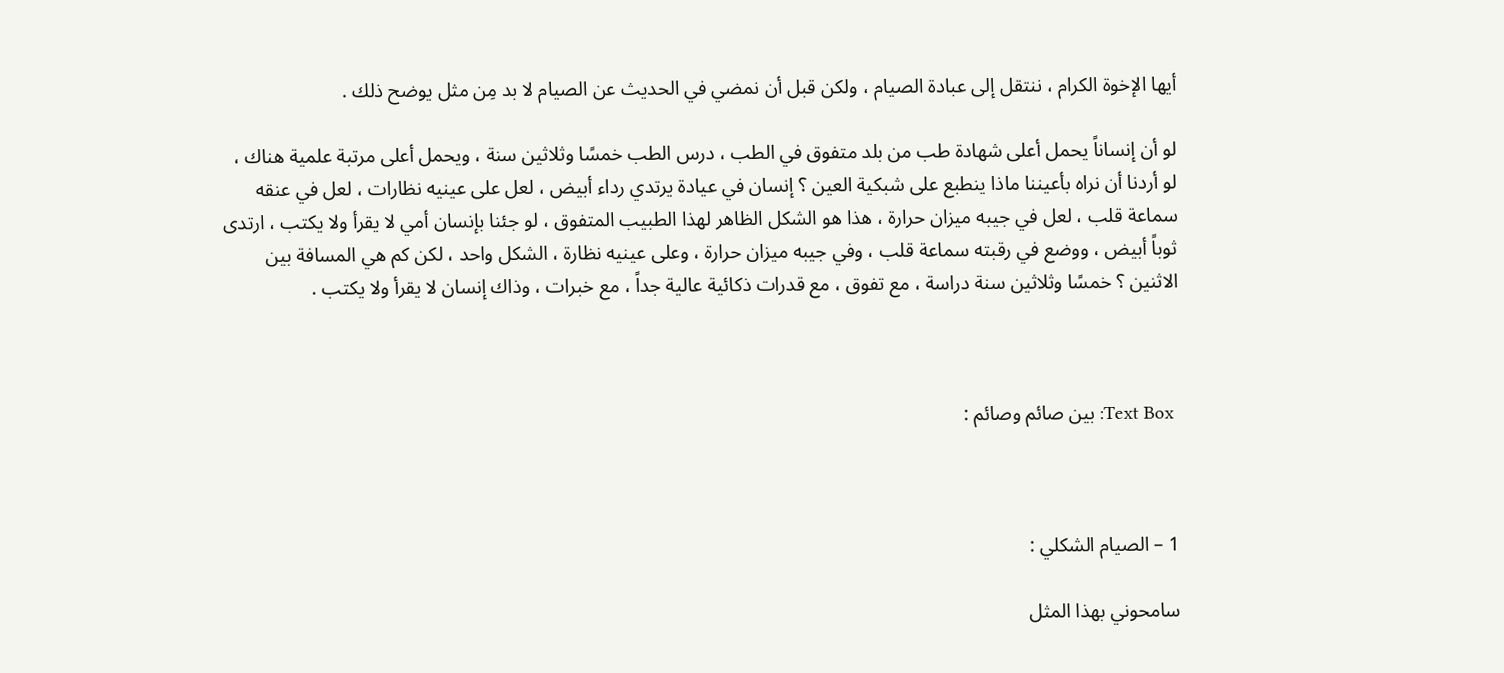أيها الإخوة الكرام ، ننتقل إلى عبادة الصيام ، ولكن قبل أن نمضي في الحديث عن الصيام لا بد مِن مثل يوضح ذلك .

لو أن إنساناً يحمل أعلى شهادة طب من بلد متفوق في الطب ، درس الطب خمسًا وثلاثين سنة ، ويحمل أعلى مرتبة علمية هناك ، لو أردنا أن نراه بأعيننا ماذا ينطبع على شبكية العين ؟ إنسان في عيادة يرتدي رداء أبيض ، لعل على عينيه نظارات ، لعل في عنقه سماعة قلب ، لعل في جيبه ميزان حرارة ، هذا هو الشكل الظاهر لهذا الطبيب المتفوق ، لو جئنا بإنسان أمي لا يقرأ ولا يكتب ، ارتدى ثوباً أبيض ، ووضع في رقبته سماعة قلب ، وفي جيبه ميزان حرارة ، وعلى عينيه نظارة ، الشكل واحد ، لكن كم هي المسافة بين الاثنين ؟ خمسًا وثلاثين سنة دراسة ، مع تفوق ، مع قدرات ذكائية عالية جداً ، مع خبرات ، وذاك إنسان لا يقرأ ولا يكتب .



 Text Box: بين صائم وصائم :



1 – الصيام الشكلي :

سامحوني بهذا المثل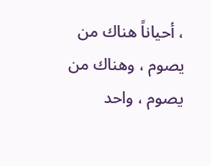، أحياناً هناك من يصوم ، وهناك من يصوم ، واحد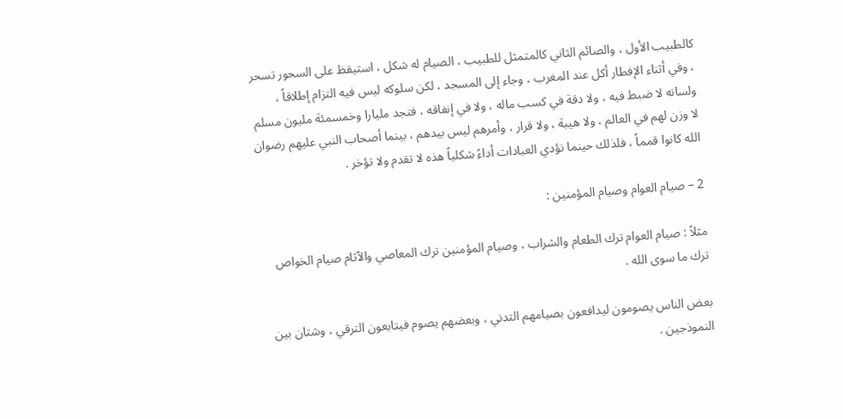كالطبيب الأول ، والصائم الثاني كالمتمثل للطبيب ، الصيام له شكل ، استيقظ على السحور تسحر ، وفي أثناء الإفطار أكل عند المغرب ، وجاء إلى المسجد ، لكن سلوكه ليس فيه التزام إطلاقاً ، ولسانه لا ضبط فيه ، ولا دقة في كسب ماله ، ولا في إنفاقه ، فتجد مليارا وخمسمئة مليون مسلم لا وزن لهم في العالم ، ولا هيبة ، ولا قرار ، وأمرهم ليس بيدهم ، بينما أصحاب النبي عليهم رضوان الله كانوا قمماً ، فلذلك حينما نؤدي العبادات أداءً شكلياً هذه لا تقدم ولا تؤخر .

2 – صيام العوام وصيام المؤمنين :

مثلاً : صيام العوام ترك الطعام والشراب ، وصيام المؤمنين ترك المعاصي والآثام صيام الخواص ترك ما سوى الله .

بعض الناس يصومون ليدافعون بصيامهم التدني ، وبعضهم يصوم فيتابعون الترقي ، وشتان بين النموذجين .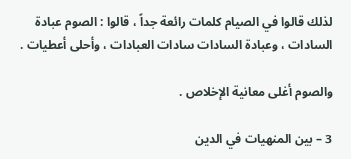لذلك قالوا في الصيام كلمات رائعة جداً ، قالوا : الصوم عبادة السادات ، وعبادة السادات سادات العبادات ، وأحلى أعطيات .

والصوم أغلى معانية الإخلاص .

3 – بين المنهيات في الدين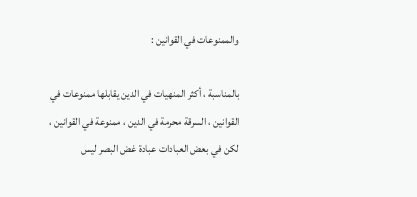والممنوعات في القوانين :

بالمناسبة ، أكثر المنهيات في الدين يقابلها ممنوعات في القوانين ، السرقة محرمة في الدين ، ممنوعة في القوانين ، لكن في بعض العبادات عبادة غض البصر ليس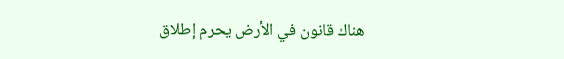هناك قانون في الأرض يحرم إطلاق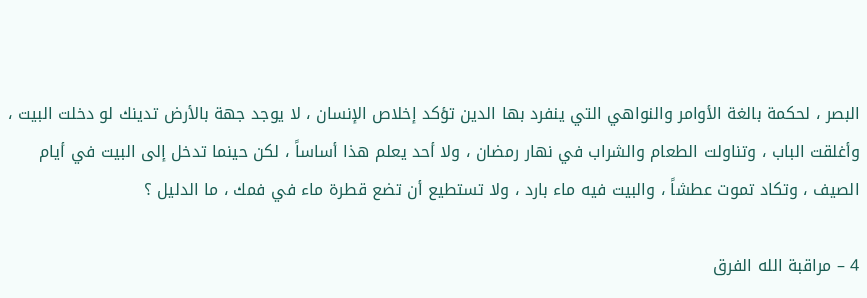البصر ، لحكمة بالغة الأوامر والنواهي التي ينفرد بها الدين تؤكد إخلاص الإنسان ، لا يوجد جهة بالأرض تدينك لو دخلت البيت ، وأغلقت الباب ، وتناولت الطعام والشراب في نهار رمضان ، ولا أحد يعلم هذا أساساً ، لكن حينما تدخل إلى البيت في أيام الصيف ، وتكاد تموت عطشاً ، والبيت فيه ماء بارد ، ولا تستطيع أن تضع قطرة ماء في فمك ، ما الدليل ؟

4 – مراقبة الله الفرق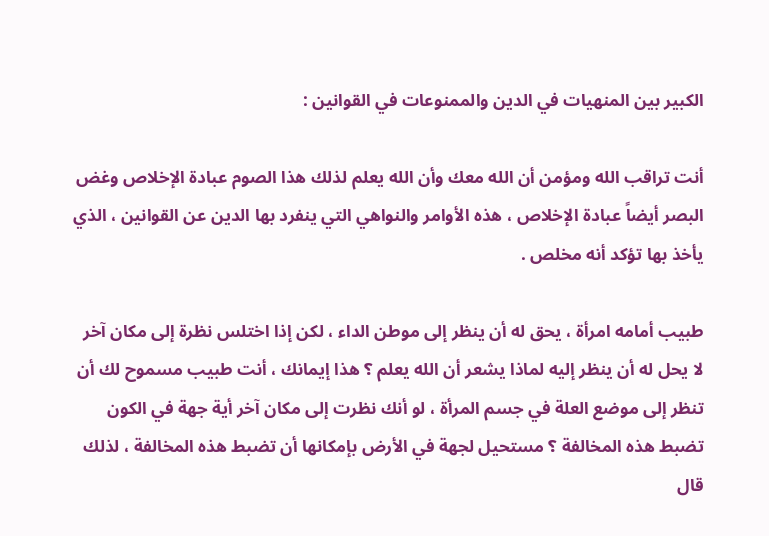الكبير بين المنهيات في الدين والممنوعات في القوانين :

أنت تراقب الله ومؤمن أن الله معك وأن الله يعلم لذلك هذا الصوم عبادة الإخلاص وغض البصر أيضاً عبادة الإخلاص ، هذه الأوامر والنواهي التي ينفرد بها الدين عن القوانين ، الذي يأخذ بها تؤكد أنه مخلص .

طبيب أمامه امرأة ، يحق له أن ينظر إلى موطن الداء ، لكن إذا اختلس نظرة إلى مكان آخر لا يحل له أن ينظر إليه لماذا يشعر أن الله يعلم ؟ هذا إيمانك ، أنت طبيب مسموح لك أن تنظر إلى موضع العلة في جسم المرأة ، لو أنك نظرت إلى مكان آخر أية جهة في الكون تضبط هذه المخالفة ؟ مستحيل لجهة في الأرض بإمكانها أن تضبط هذه المخالفة ، لذلك قال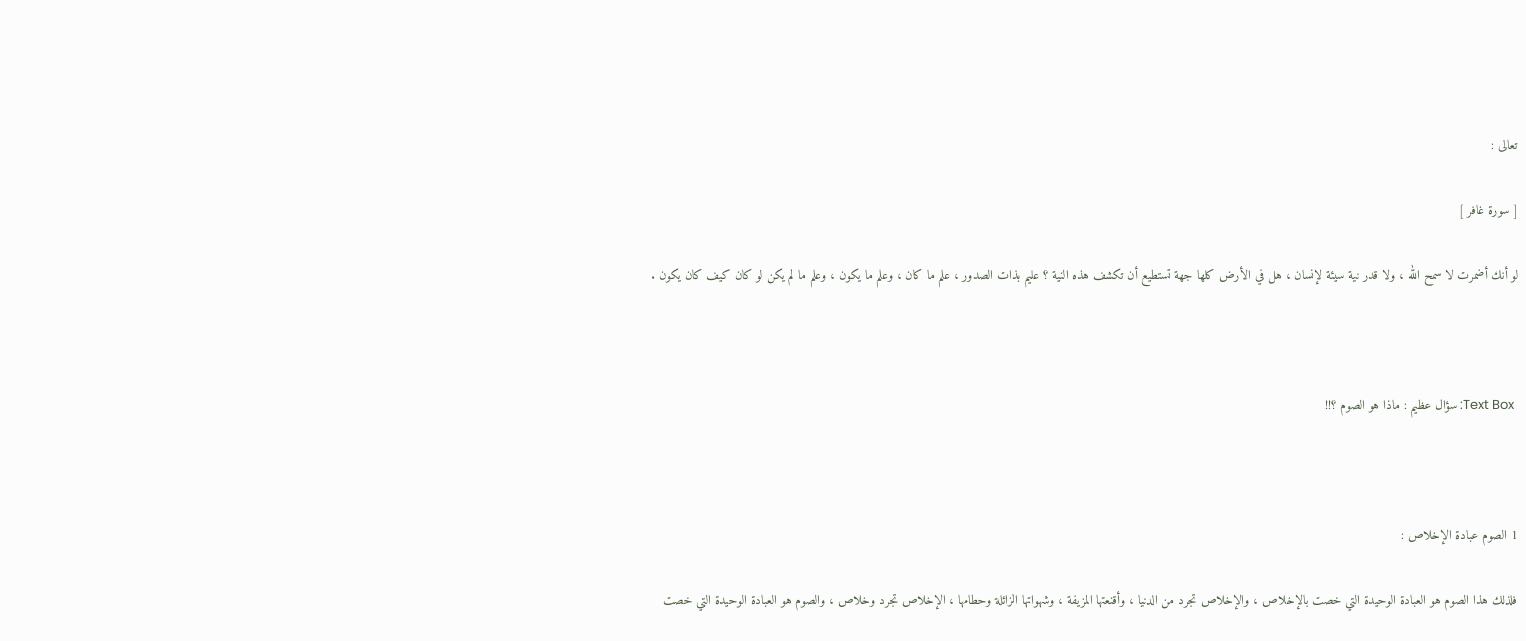تعالى :

[ سورة غافر ]

لو أنك أضمرت لا سمح الله ، ولا قدر نية سيئة لإنسان ، هل في الأرض كلها جهة تستطيع أن تكشف هذه النية ؟ عليم بذات الصدور ، علم ما كان ، وعلم ما يكون ، وعلم ما لم يكن لو كان كيف كان يكون .



 Text Box: سؤال عظيم : ماذا هو الصوم ؟!!



1 الصوم عبادة الإخلاص :

فلذلك هذا الصوم هو العبادة الوحيدة التي خصت بالإخلاص ، والإخلاص تجرد من الدنيا ، وأقنعتها المزيفة ، وشهواتها الزائلة وحطامها ، الإخلاص تجرد وخلاص ، والصوم هو العبادة الوحيدة التي خصت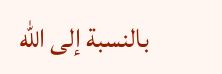بالنسبة إلى الله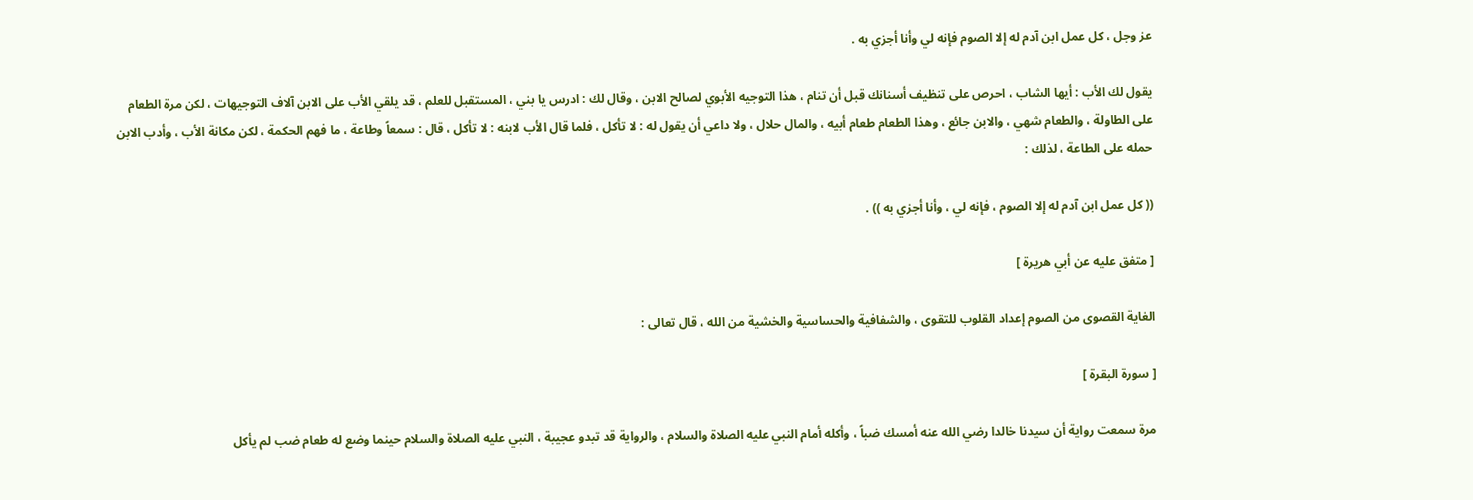عز وجل ، كل عمل ابن آدم له إلا الصوم فإنه لي وأنا أجزي به .

يقول لك الأب : أيها الشاب ، احرص على تنظيف أسنانك قبل أن تنام ، هذا التوجيه الأبوي لصالح الابن ، وقال لك : ادرس يا بني ، المستقبل للعلم ، قد يلقي الأب على الابن آلاف التوجيهات ، لكن مرة الطعام على الطاولة ، والطعام شهي ، والابن جائع ، وهذا الطعام طعام أبيه ، والمال حلال ، ولا داعي أن يقول له : لا تأكل ، فلما قال الأب لابنه : لا تأكل ، قال : سمعاً وطاعة ، ما فهم الحكمة ، لكن مكانة الأب ، وأدب الابن حمله على الطاعة ، لذلك :

(( كل عمل ابن آدم له إلا الصوم ، فإنه لي ، وأنا أجزي به )) .

[ متفق عليه عن أبي هريرة ]

الغاية القصوى من الصوم إعداد القلوب للتقوى ، والشفافية والحساسية والخشية من الله ، قال تعالى :

[ سورة البقرة ]

مرة سمعت رواية أن سيدنا خالدا رضي الله عنه أمسك ضباً ، وأكله أمام النبي عليه الصلاة والسلام ، والرواية قد تبدو عجيبة ، النبي عليه الصلاة والسلام حينما وضع له طعام ضب لم يأكل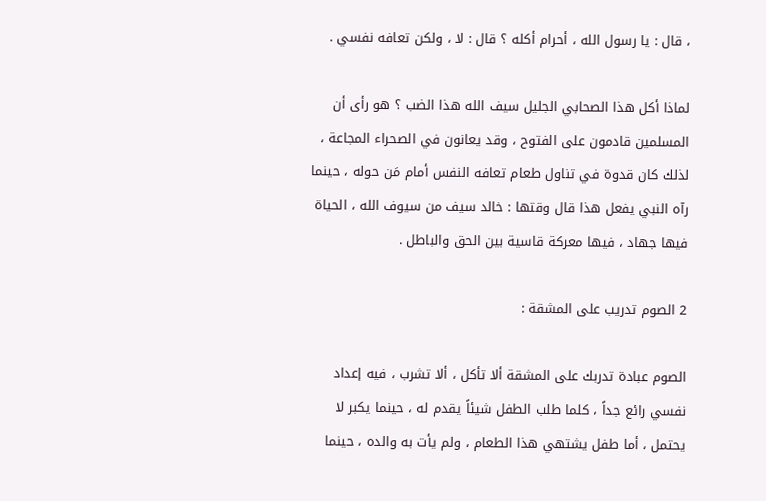، قال : يا رسول الله ، أحرام أكله ؟ قال : لا ، ولكن تعافه نفسي .

لماذا أكل هذا الصحابي الجليل سيف الله هذا الضب ؟ هو رأى أن المسلمين قادمون على الفتوح ، وقد يعانون في الصحراء المجاعة ، لذلك كان قدوة في تناول طعام تعافه النفس أمام مَن حوله ، حينما رآه النبي يفعل هذا قال وقتها : خالد سيف من سيوف الله ، الحياة فيها جهاد ، فيها معركة قاسية بين الحق والباطل .

2 الصوم تدريب على المشقة :

الصوم عبادة تدربك على المشقة ألا تأكل ، ألا تشرب ، فيه إعداد نفسي رائع جداً ، كلما طلب الطفل شيئاً يقدم له ، حينما يكبر لا يحتمل ، أما طفل يشتهي هذا الطعام ، ولم يأت به والده ، حينما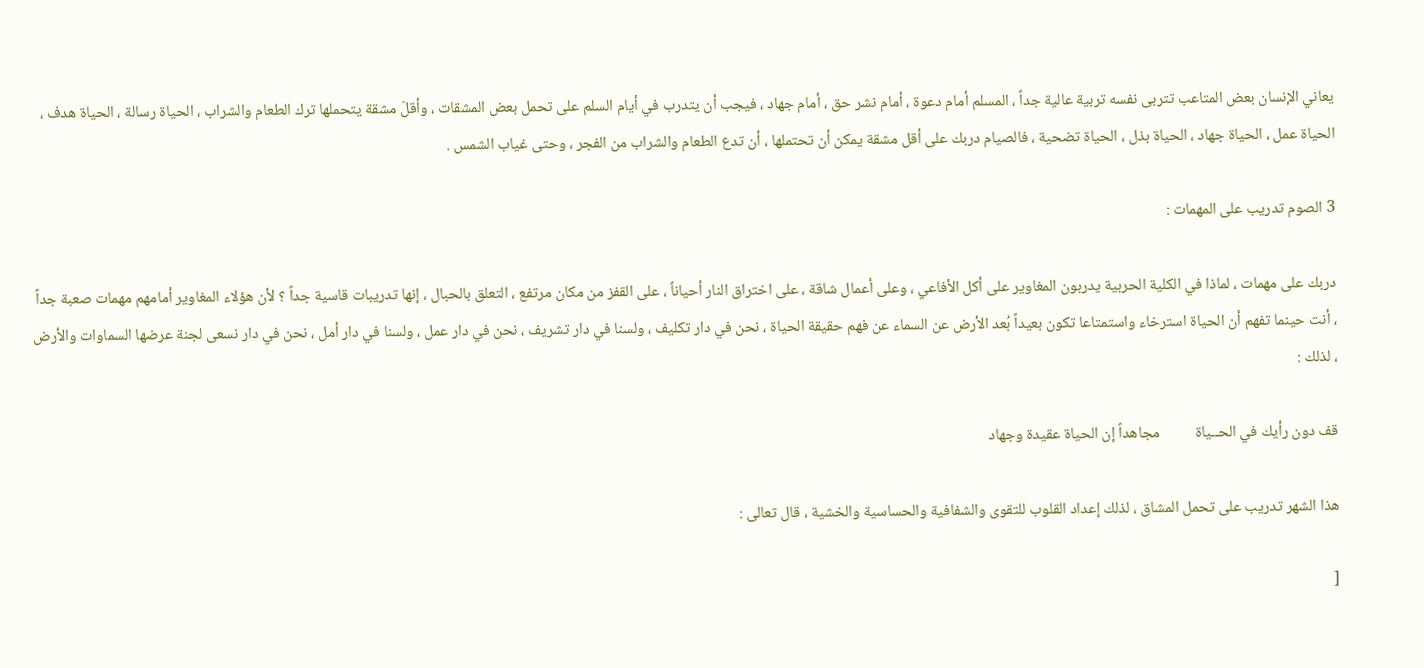يعاني الإنسان بعض المتاعب تتربى نفسه تربية عالية جداً ، المسلم أمام دعوة ، أمام نشر حق ، أمام جهاد ، فيجب أن يتدرب في أيام السلم على تحمل بعض المشقات ، وأقلّ مشقة يتحملها ترك الطعام والشراب ، الحياة رسالة ، الحياة هدف ، الحياة عمل ، الحياة جهاد ، الحياة بذل ، الحياة تضحية ، فالصيام دربك على أقل مشقة يمكن أن تحتملها ، أن تدع الطعام والشراب من الفجر ، وحتى غياب الشمس .

3 الصوم تدريب على المهمات :

دربك على مهمات ، لماذا في الكلية الحربية يدربون المغاوير على أكل الأفاعي ، وعلى أعمال شاقة ، على اختراق النار أحياناً ، على القفز من مكان مرتفع ، التعلق بالحبال ، إنها تدريبات قاسية جداً ؟ لأن هؤلاء المغاوير أمامهم مهمات صعبة جداً ، أنت حينما تفهم أن الحياة استرخاء واستمتاعا تكون بعيداً بُعد الأرض عن السماء عن فهم حقيقة الحياة ، نحن في دار تكليف ، ولسنا في دار تشريف ، نحن في دار عمل ، ولسنا في دار أمل ، نحن في دار نسعى لجنة عرضها السماوات والأرض ، لذلك :

قف دون رأيك في الحــياة          مجاهداً إن الحياة عقيدة وجهاد

هذا الشهر تدريب على تحمل المشاق ، لذلك إعداد القلوب للتقوى والشفافية والحساسية والخشية ، قال تعالى :

[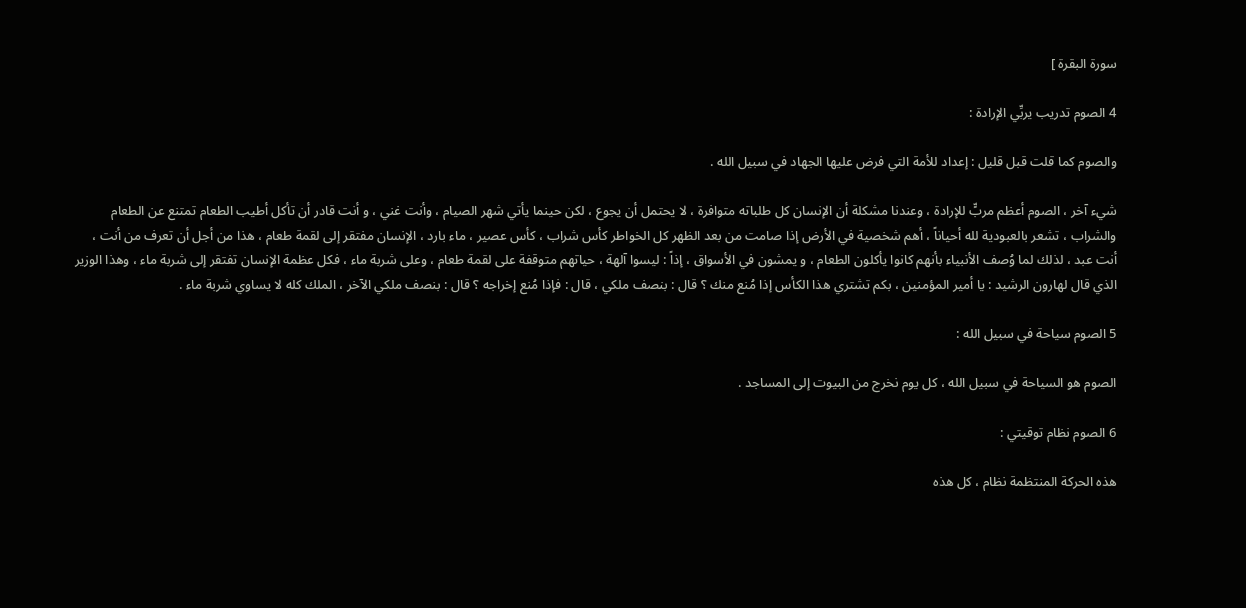سورة البقرة ]

4 الصوم تدريب يربِّي الإرادة :

والصوم كما قلت قبل قليل : إعداد للأمة التي فرض عليها الجهاد في سبيل الله .

شيء آخر ، الصوم أعظم مربٍّ للإرادة ، وعندنا مشكلة أن الإنسان كل طلباته متوافرة ، لا يحتمل أن يجوع ، لكن حينما يأتي شهر الصيام ، وأنت غني ، و أنت قادر أن تأكل أطيب الطعام تمتنع عن الطعام والشراب ، تشعر بالعبودية لله أحياناً ، أهم شخصية في الأرض إذا صامت من بعد الظهر كل الخواطر كأس شراب ، كأس عصير ، ماء بارد ، الإنسان مفتقر إلى لقمة طعام ، هذا من أجل أن تعرف من أنت ، أنت عبد ، لذلك لما وُصف الأنبياء بأنهم كانوا يأكلون الطعام ، و يمشون في الأسواق ، إذاً : ليسوا آلهة ، حياتهم متوقفة على لقمة طعام ، وعلى شربة ماء ، فكل عظمة الإنسان تفتقر إلى شربة ماء ، وهذا الوزير الذي قال لهارون الرشيد : يا أمير المؤمنين ، بكم تشتري هذا الكأس إذا مُنع منك ؟ قال : بنصف ملكي ، قال : فإذا مُنع إخراجه ؟ قال : بنصف ملكي الآخر ، الملك كله لا يساوي شربة ماء .

5 الصوم سياحة في سبيل الله :

الصوم هو السياحة في سبيل الله ، كل يوم نخرج من البيوت إلى المساجد .

6 الصوم نظام توقيتي :

هذه الحركة المنتظمة نظام ، كل هذه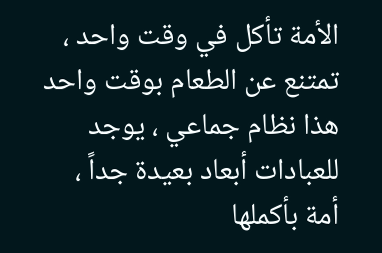الأمة تأكل في وقت واحد ، تمتنع عن الطعام بوقت واحد هذا نظام جماعي ، يوجد للعبادات أبعاد بعيدة جداً ، أمة بأكملها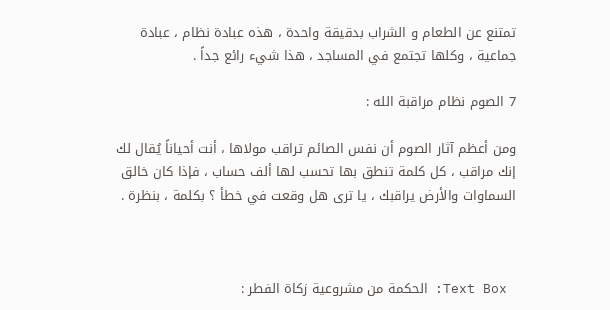تمتنع عن الطعام و الشراب بدقيقة واحدة ، هذه عبادة نظام ، عبادة جماعية ، وكلها تجتمع في المساجد ، هذا شيء رائع جداً .

7 الصوم نظام مراقبة الله :

ومن أعظم آثار الصوم أن نفس الصائم تراقب مولاها ، أنت أحياناً يُقال لك إنك مراقب ، كل كلمة تنطق بها تحسب لها ألف حساب ، فإذا كان خالق السماوات والأرض يراقبك ، يا ترى هل وقعت في خطأ ؟ بكلمة ، بنظرة .



 Text Box: الحكمة من مشروعية زكاة الفطر :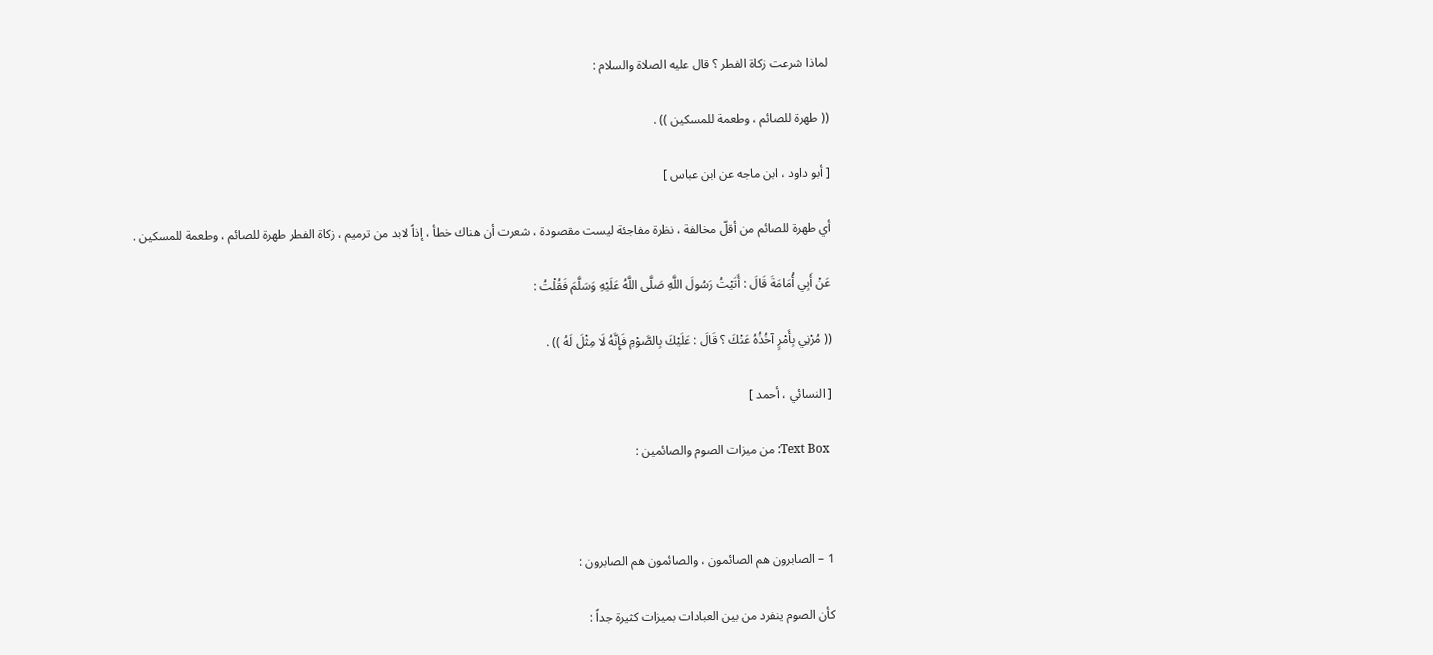لماذا شرعت زكاة الفطر ؟ قال عليه الصلاة والسلام :

(( طهرة للصائم ، وطعمة للمسكين )) .

[ أبو داود ، ابن ماجه عن ابن عباس ]

أي طهرة للصائم من أقلّ مخالفة ، نظرة مفاجئة ليست مقصودة ، شعرت أن هناك خطأ ، إذاً لابد من ترميم ، زكاة الفطر طهرة للصائم ، وطعمة للمسكين .

عَنْ أَبِي أُمَامَةَ قَالَ : أَتَيْتُ رَسُولَ اللَّهِ صَلَّى اللَّهُ عَلَيْهِ وَسَلَّمَ فَقُلْتُ :

(( مُرْنِي بِأَمْرٍ آخُذُهُ عَنْكَ ؟ قَالَ : عَلَيْكَ بِالصَّوْمِ فَإِنَّهُ لَا مِثْلَ لَهُ )) .

[ النسائي ، أحمد ]

 Text Box: من ميزات الصوم والصائمين :



1 – الصابرون هم الصائمون ، والصائمون هم الصابرون :

كأن الصوم ينفرد من بين العبادات بميزات كثيرة جداً :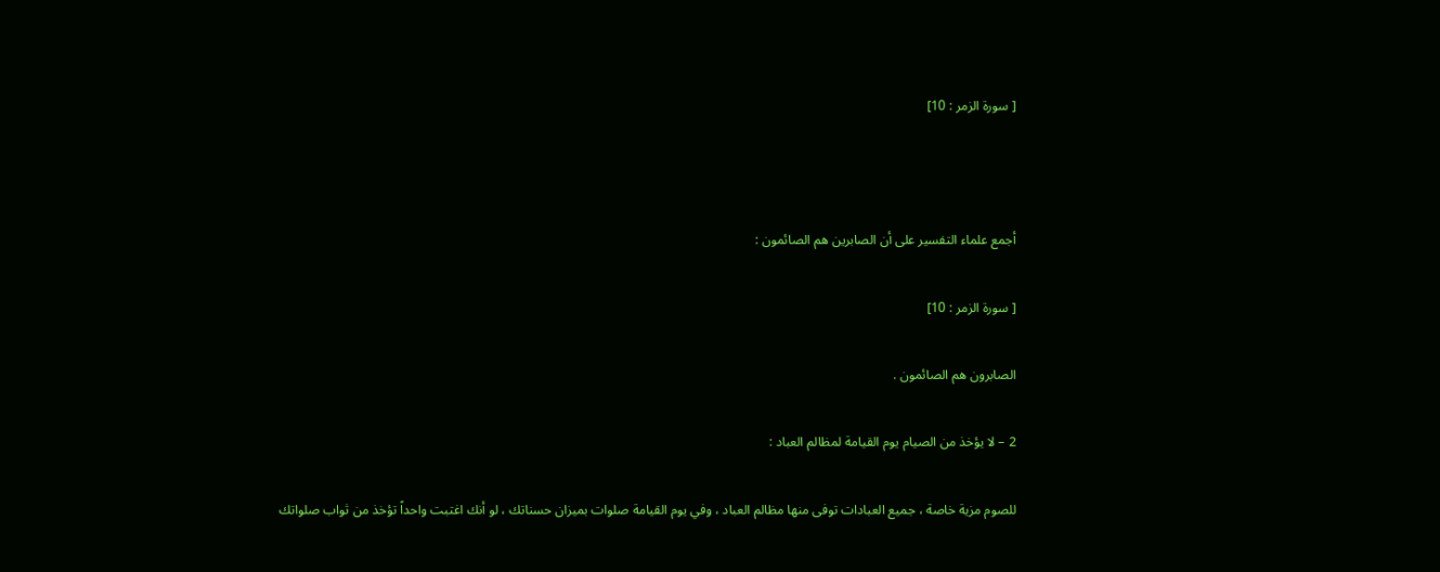[ سورة الزمر : 10]



أجمع علماء التفسير على أن الصابرين هم الصائمون :

[ سورة الزمر : 10]

الصابرون هم الصائمون .

2 – لا يؤخذ من الصيام يوم القيامة لمظالم العباد :

للصوم مزية خاصة ، جميع العبادات توفى منها مظالم العباد ، وفي يوم القيامة صلوات بميزان حسناتك ، لو أنك اغتبت واحداً تؤخذ من ثواب صلواتك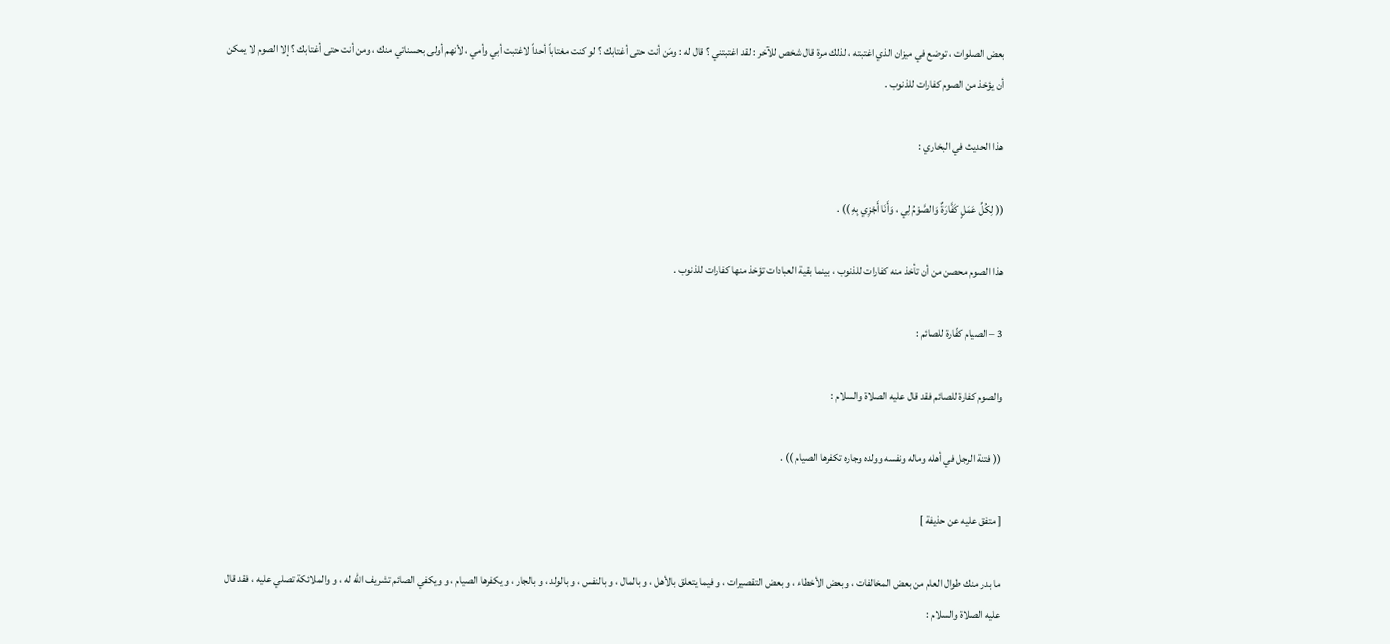بعض الصلوات ، توضع في ميزان الذي اغتبته ، لذلك مرة قال شخص للآخر : لقد اغتبتني ؟ قال له : ومَن أنت حتى أغتابك ؟ لو كنت مغتاباً أحداً لاغتبت أبي وأمي ، لأنهم أولى بحسناتي منك ، ومن أنت حتى أغتابك ؟ إلا الصوم لا يمكن أن يؤخذ من الصوم كفارات للذنوب .

هذا الحديث في البخاري :

(( لِكُلِّ عَمَلٍ كَفَّارَةٌ وَالصَّوْمُ لِي ، وَأَنَا أَجْزِي بِهِ )) .

هذا الصوم محصن من أن تأخذ منه كفارات للذنوب ، بينما بقية العبادات تؤخذ منها كفارات للذنوب .

3 – الصيام كفّارة للصائم :

والصوم كفارة للصائم فقد قال عليه الصلاة والسلام :

(( فتنة الرجل في أهله وماله ونفسه وولده وجاره تكفرها الصيام )) .

[ متفق عليه عن حذيفة ]

ما بدر منك طوال العام من بعض المخالفات ، وبعض الأخطاء ، و بعض التقصيرات ، و فيما يتعلق بالأهل ، و بالمال ، و بالنفس ، و بالولد ، و بالجار ، و يكفرها الصيام ، و ويكفي الصائم تشريف الله له ، و والملائكة تصلي عليه ، فقد قال عليه الصلاة والسلام :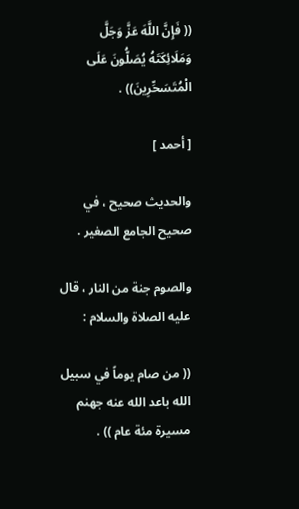(( فَإِنَّ اللَّهَ عَزَّ وَجَلَّ وَمَلَائِكَتَهُ يُصَلُّونَ عَلَى الْمُتَسَحِّرِينَ)) .

[ أحمد ]

والحديث صحيح ، في صحيح الجامع الصغير .

والصوم جنة من النار ، قال عليه الصلاة والسلام :

(( من صام يوماً في سبيل الله باعد الله عنه جهنم مسيرة مئة عام )) .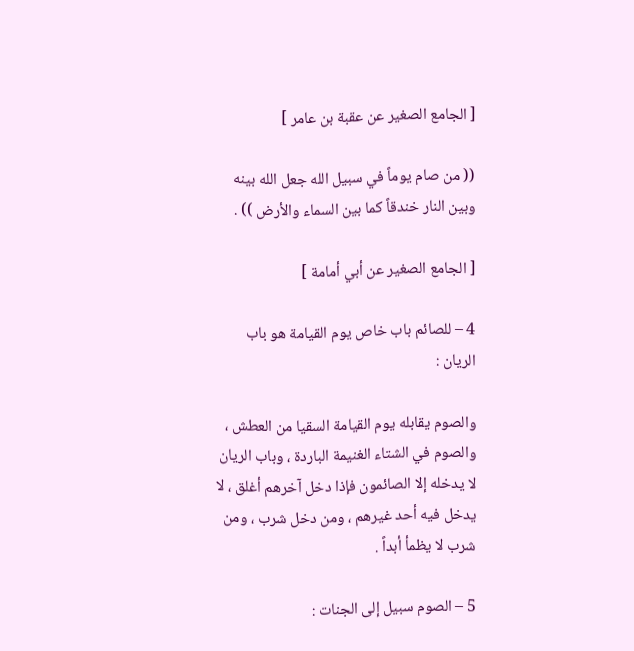[ الجامع الصغير عن عقبة بن عامر ]

(( من صام يوماً في سبيل الله جعل الله بينه وبين النار خندقاً كما بين السماء والأرض )) .

[ الجامع الصغير عن أبي أمامة ]

4 – للصائم باب خاص يوم القيامة هو باب الريان :

والصوم يقابله يوم القيامة السقيا من العطش ، والصوم في الشتاء الغنيمة الباردة ، وباب الريان لا يدخله إلا الصائمون فإذا دخل آخرهم أغلق ، لا يدخل فيه أحد غيرهم ، ومن دخل شرب ، ومن شرب لا يظمأ أبداً .

5 – الصوم سبيل إلى الجنات :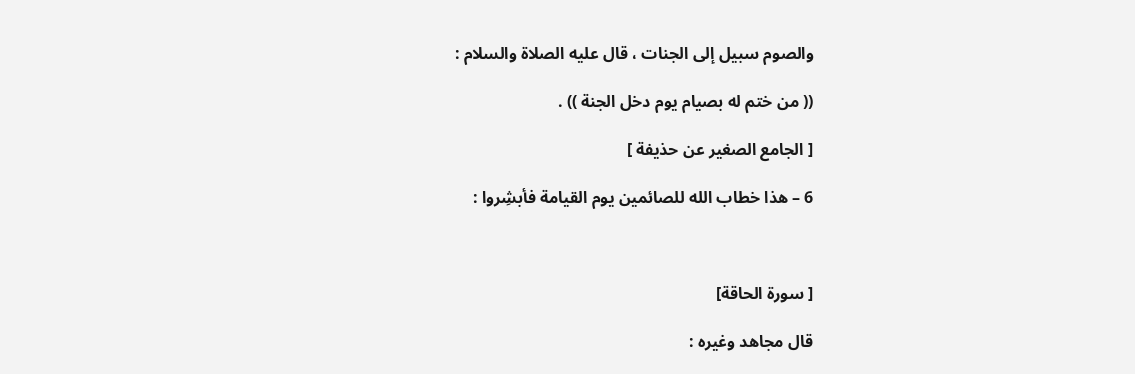والصوم سبيل إلى الجنات ، قال عليه الصلاة والسلام :

(( من ختم له بصيام يوم دخل الجنة )) .

[ الجامع الصغير عن حذيفة ]

6 – هذا خطاب الله للصائمين يوم القيامة فأبشِروا :



[ سورة الحاقة]

قال مجاهد وغيره :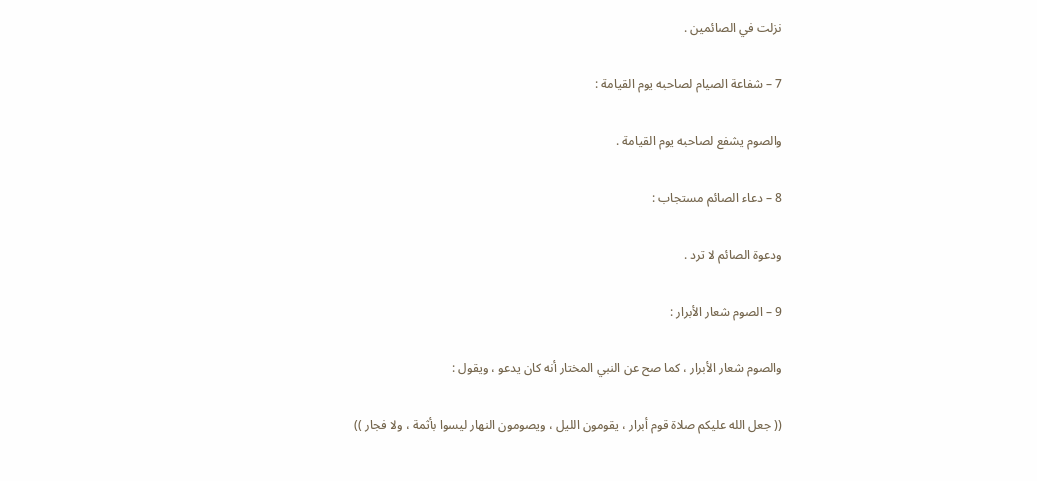نزلت في الصائمين .

7 – شفاعة الصيام لصاحبه يوم القيامة :

والصوم يشفع لصاحبه يوم القيامة .

8 – دعاء الصائم مستجاب :

ودعوة الصائم لا ترد .

9 – الصوم شعار الأبرار :

والصوم شعار الأبرار ، كما صح عن النبي المختار أنه كان يدعو ، ويقول :

(( جعل الله عليكم صلاة قوم أبرار ، يقومون الليل ، ويصومون النهار ليسوا بأثمة ، ولا فجار ))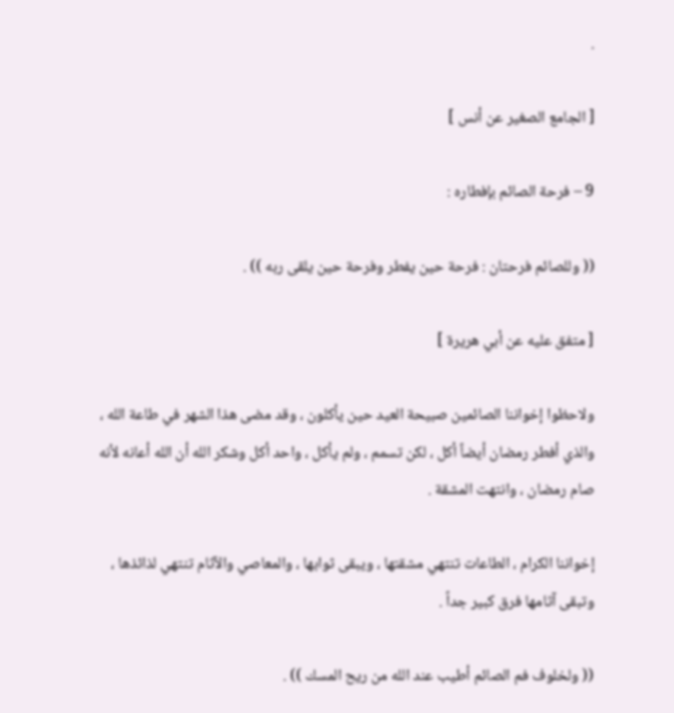.

[ الجامع الصغير عن أنس ]

9 – فرحة الصائم بإفطاره :

(( وللصائم فرحتان : فرحة حين يفطر وفرحة حين يلقى ربه )) .

[ متفق عليه عن أبي هريرة ]

ولاحظوا إخواننا الصائمين صبيحة العيد حين يأكلون ، وقد مضى هذا الشهر في طاعة الله ، والذي أفطر رمضان أيضاً أكل ، لكن تسمم ، ولم يأكل ، واحد أكل وشكر الله أن الله أعانه لأنه صام رمضان ، وانتهت المشقة .

إخواننا الكرام ، الطاعات تنتهي مشقتها ، ويبقى ثوابها ، والمعاصي والآثام تنتهي لذائذها ، وتبقى آثامها فرق كبير جداً .

(( ولخلوف فم الصائم أطيب عند الله من ريح المسك )) .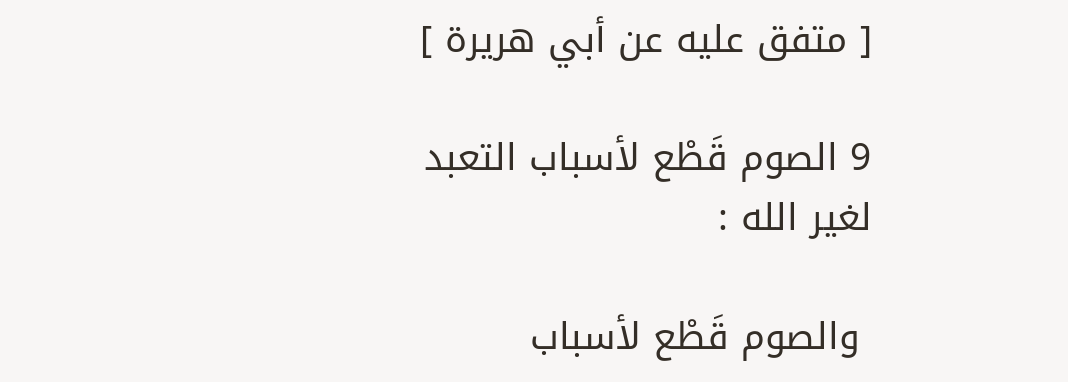[ متفق عليه عن أبي هريرة ]

9 الصوم قَطْع لأسباب التعبد لغير الله :

 والصوم قَطْع لأسباب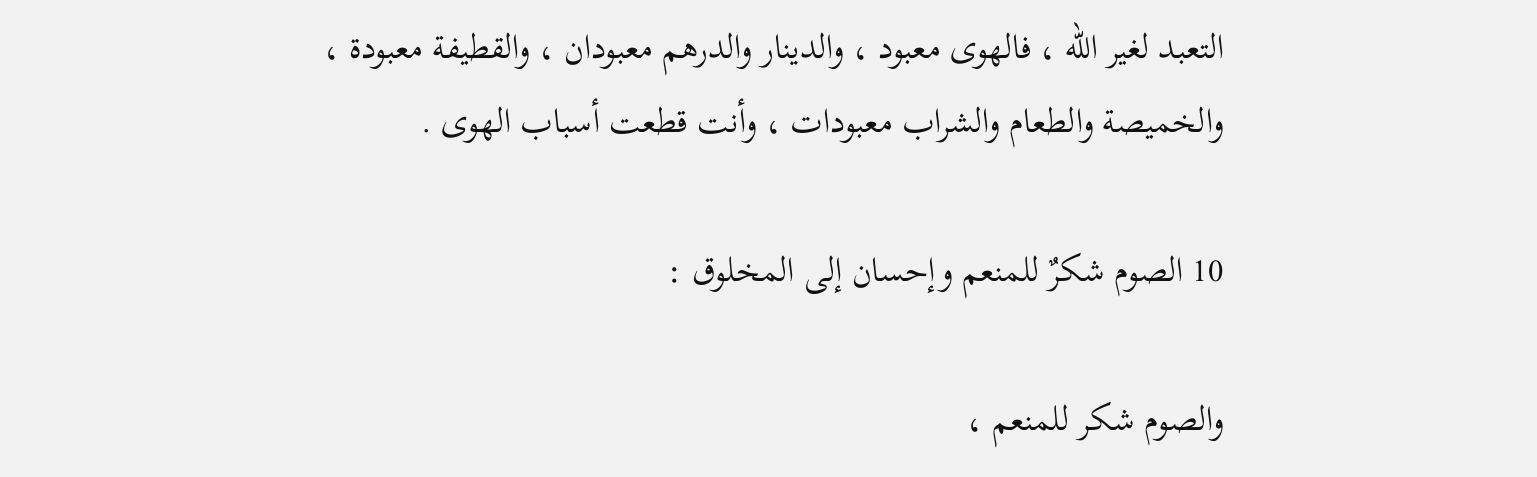التعبد لغير الله ، فالهوى معبود ، والدينار والدرهم معبودان ، والقطيفة معبودة ، والخميصة والطعام والشراب معبودات ، وأنت قطعت أسباب الهوى .

10 الصوم شكرٌ للمنعم وإحسان إلى المخلوق :

والصوم شكر للمنعم ،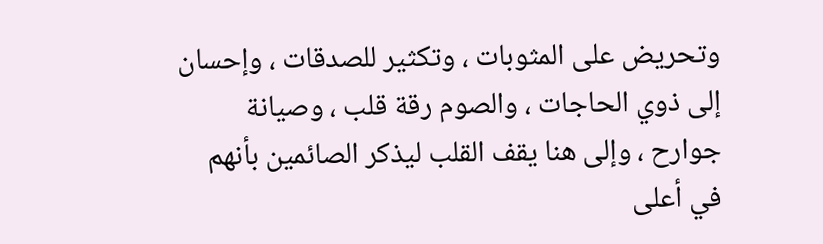وتحريض على المثوبات ، وتكثير للصدقات ، وإحسان إلى ذوي الحاجات ، والصوم رقة قلب ، وصيانة جوارح ، وإلى هنا يقف القلب ليذكر الصائمين بأنهم في أعلى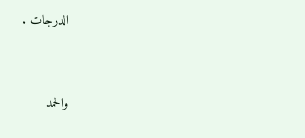الدرجات .


والحمد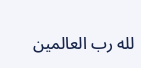لله رب العالمين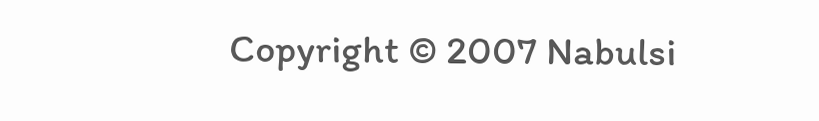Copyright © 2007 Nabulsi